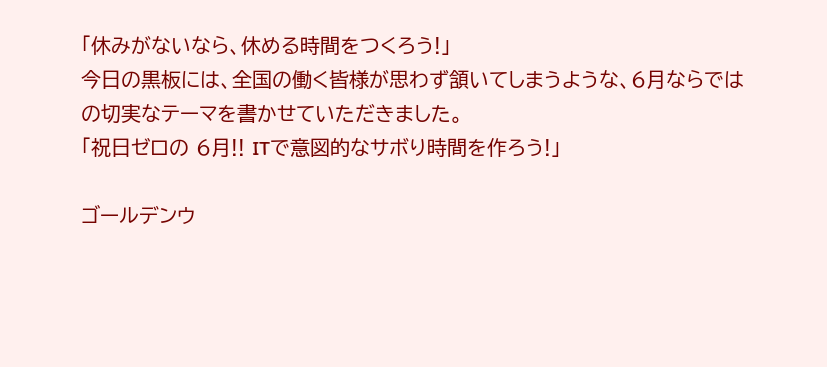「休みがないなら、休める時間をつくろう!」
今日の黒板には、全国の働く皆様が思わず頷いてしまうような、6月ならではの切実なテーマを書かせていただきました。
「祝日ゼロの 6月!! ITで意図的なサボり時間を作ろう!」

ゴールデンウ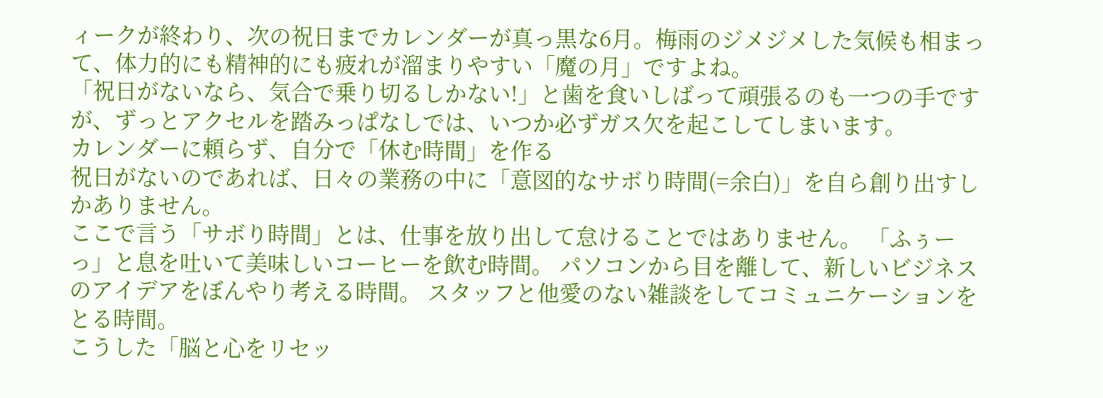ィークが終わり、次の祝日までカレンダーが真っ黒な6月。梅雨のジメジメした気候も相まって、体力的にも精神的にも疲れが溜まりやすい「魔の月」ですよね。
「祝日がないなら、気合で乗り切るしかない!」と歯を食いしばって頑張るのも一つの手ですが、ずっとアクセルを踏みっぱなしでは、いつか必ずガス欠を起こしてしまいます。
カレンダーに頼らず、自分で「休む時間」を作る
祝日がないのであれば、日々の業務の中に「意図的なサボり時間(=余白)」を自ら創り出すしかありません。
ここで言う「サボり時間」とは、仕事を放り出して怠けることではありません。 「ふぅーっ」と息を吐いて美味しいコーヒーを飲む時間。 パソコンから目を離して、新しいビジネスのアイデアをぼんやり考える時間。 スタッフと他愛のない雑談をしてコミュニケーションをとる時間。
こうした「脳と心をリセッ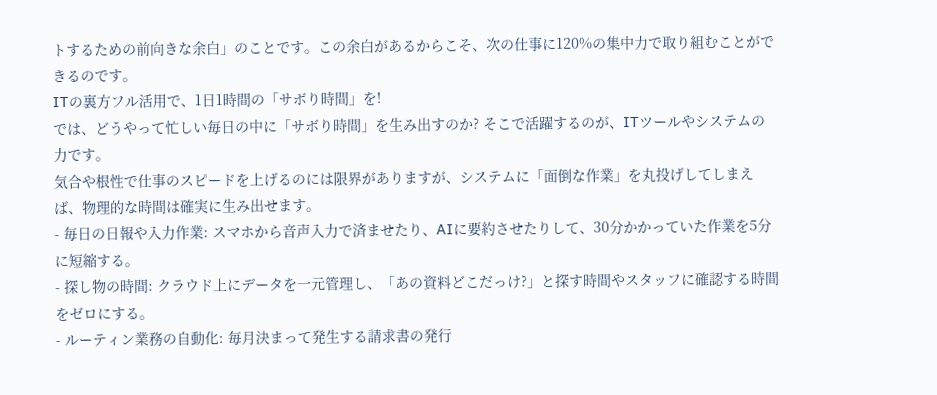トするための前向きな余白」のことです。この余白があるからこそ、次の仕事に120%の集中力で取り組むことができるのです。
ITの裏方フル活用で、1日1時間の「サボり時間」を!
では、どうやって忙しい毎日の中に「サボり時間」を生み出すのか? そこで活躍するのが、ITツールやシステムの力です。
気合や根性で仕事のスピードを上げるのには限界がありますが、システムに「面倒な作業」を丸投げしてしまえば、物理的な時間は確実に生み出せます。
- 毎日の日報や入力作業: スマホから音声入力で済ませたり、AIに要約させたりして、30分かかっていた作業を5分に短縮する。
- 探し物の時間: クラウド上にデータを一元管理し、「あの資料どこだっけ?」と探す時間やスタッフに確認する時間をゼロにする。
- ルーティン業務の自動化: 毎月決まって発生する請求書の発行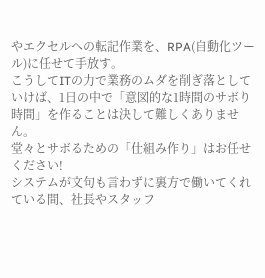やエクセルへの転記作業を、RPA(自動化ツール)に任せて手放す。
こうしてITの力で業務のムダを削ぎ落としていけば、1日の中で「意図的な1時間のサボり時間」を作ることは決して難しくありません。
堂々とサボるための「仕組み作り」はお任せください!
システムが文句も言わずに裏方で働いてくれている間、社長やスタッフ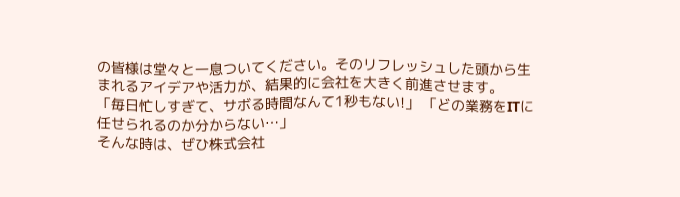の皆様は堂々と一息ついてください。そのリフレッシュした頭から生まれるアイデアや活力が、結果的に会社を大きく前進させます。
「毎日忙しすぎて、サボる時間なんて1秒もない!」 「どの業務をITに任せられるのか分からない…」
そんな時は、ぜひ株式会社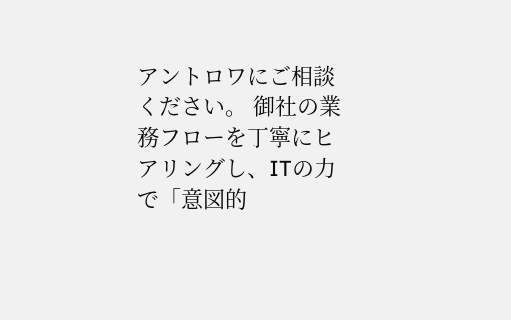アントロワにご相談ください。 御社の業務フローを丁寧にヒアリングし、ITの力で「意図的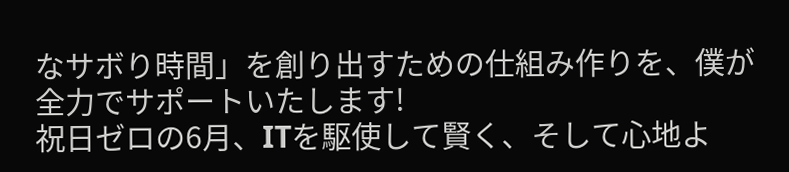なサボり時間」を創り出すための仕組み作りを、僕が全力でサポートいたします!
祝日ゼロの6月、ITを駆使して賢く、そして心地よ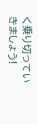く乗り切っていきましょう!